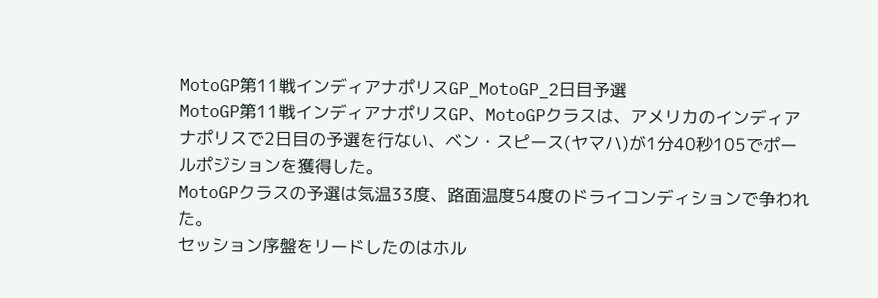MotoGP第11戦インディアナポリスGP_MotoGP_2日目予選
MotoGP第11戦インディアナポリスGP、MotoGPクラスは、アメリカのインディアナポリスで2日目の予選を行ない、ベン・スピース(ヤマハ)が1分40秒105でポールポジションを獲得した。
MotoGPクラスの予選は気温33度、路面温度54度のドライコンディションで争われた。
セッション序盤をリードしたのはホル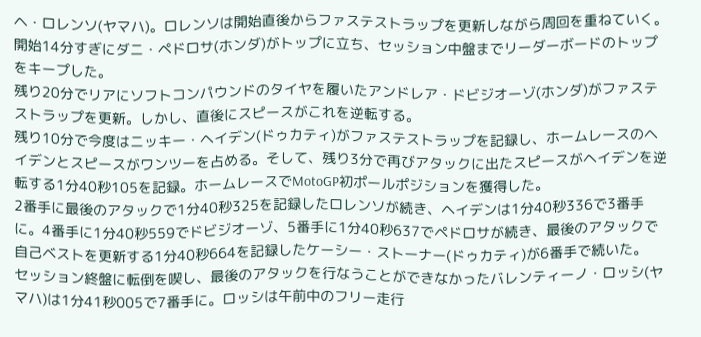ヘ・ロレンソ(ヤマハ)。ロレンソは開始直後からファステストラップを更新しながら周回を重ねていく。開始14分すぎにダニ・ペドロサ(ホンダ)がトップに立ち、セッション中盤までリーダーボードのトップをキープした。
残り20分でリアにソフトコンパウンドのタイヤを履いたアンドレア・ドビジオーゾ(ホンダ)がファステストラップを更新。しかし、直後にスピースがこれを逆転する。
残り10分で今度はニッキー・ヘイデン(ドゥカティ)がファステストラップを記録し、ホームレースのヘイデンとスピースがワンツーを占める。そして、残り3分で再びアタックに出たスピースがヘイデンを逆転する1分40秒105を記録。ホームレースでMotoGP初ポールポジションを獲得した。
2番手に最後のアタックで1分40秒325を記録したロレンソが続き、ヘイデンは1分40秒336で3番手に。4番手に1分40秒559でドビジオーゾ、5番手に1分40秒637でペドロサが続き、最後のアタックで自己ベストを更新する1分40秒664を記録したケーシー・ストーナー(ドゥカティ)が6番手で続いた。
セッション終盤に転倒を喫し、最後のアタックを行なうことができなかったバレンティーノ・ロッシ(ヤマハ)は1分41秒005で7番手に。ロッシは午前中のフリー走行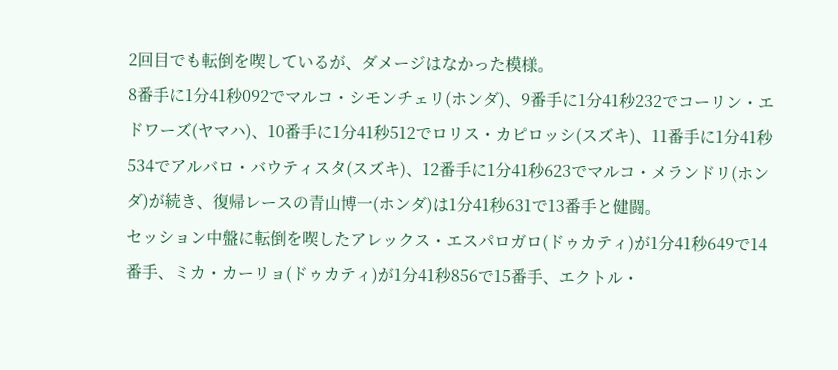2回目でも転倒を喫しているが、ダメージはなかった模様。
8番手に1分41秒092でマルコ・シモンチェリ(ホンダ)、9番手に1分41秒232でコーリン・エドワーズ(ヤマハ)、10番手に1分41秒512でロリス・カピロッシ(スズキ)、11番手に1分41秒534でアルバロ・バウティスタ(スズキ)、12番手に1分41秒623でマルコ・メランドリ(ホンダ)が続き、復帰レースの青山博一(ホンダ)は1分41秒631で13番手と健闘。
セッション中盤に転倒を喫したアレックス・エスパロガロ(ドゥカティ)が1分41秒649で14番手、ミカ・カーリョ(ドゥカティ)が1分41秒856で15番手、エクトル・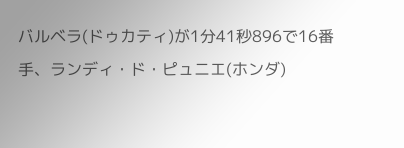バルベラ(ドゥカティ)が1分41秒896で16番手、ランディ・ド・ピュニエ(ホンダ)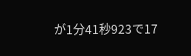が1分41秒923で17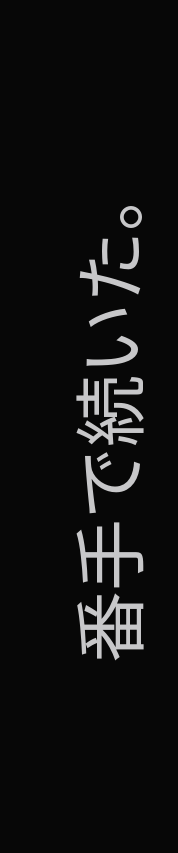番手で続いた。